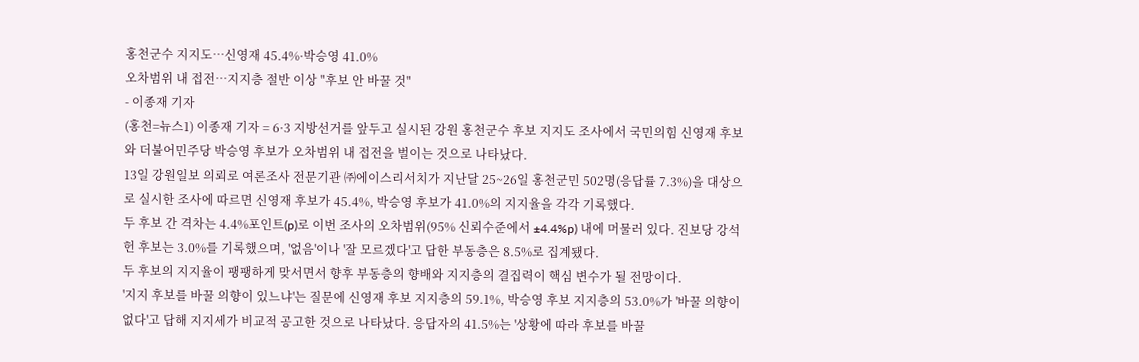홍천군수 지지도…신영재 45.4%·박승영 41.0%
오차범위 내 접전…지지층 절반 이상 "후보 안 바꿀 것"
- 이종재 기자
(홍천=뉴스1) 이종재 기자 = 6·3 지방선거를 앞두고 실시된 강원 홍천군수 후보 지지도 조사에서 국민의힘 신영재 후보와 더불어민주당 박승영 후보가 오차범위 내 접전을 벌이는 것으로 나타났다.
13일 강원일보 의뢰로 여론조사 전문기관 ㈜에이스리서치가 지난달 25~26일 홍천군민 502명(응답률 7.3%)을 대상으로 실시한 조사에 따르면 신영재 후보가 45.4%, 박승영 후보가 41.0%의 지지율을 각각 기록했다.
두 후보 간 격차는 4.4%포인트(p)로 이번 조사의 오차범위(95% 신뢰수준에서 ±4.4%p) 내에 머물러 있다. 진보당 강석헌 후보는 3.0%를 기록했으며, '없음'이나 '잘 모르겠다'고 답한 부동층은 8.5%로 집계됐다.
두 후보의 지지율이 팽팽하게 맞서면서 향후 부동층의 향배와 지지층의 결집력이 핵심 변수가 될 전망이다.
'지지 후보를 바꿀 의향이 있느냐'는 질문에 신영재 후보 지지층의 59.1%, 박승영 후보 지지층의 53.0%가 '바꿀 의향이 없다'고 답해 지지세가 비교적 공고한 것으로 나타났다. 응답자의 41.5%는 '상황에 따라 후보를 바꿀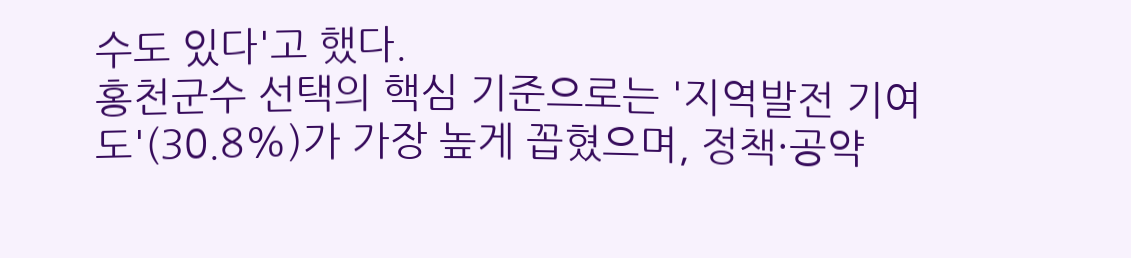수도 있다'고 했다.
홍천군수 선택의 핵심 기준으로는 '지역발전 기여도'(30.8%)가 가장 높게 꼽혔으며, 정책·공약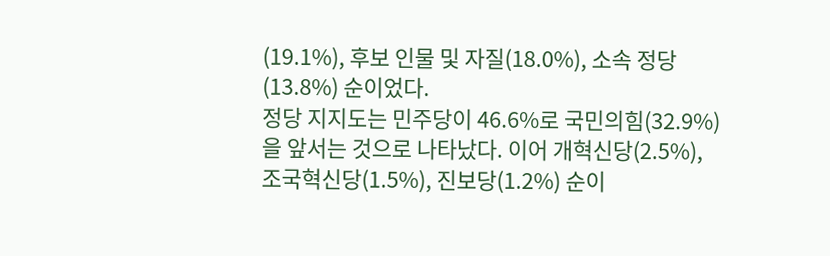(19.1%), 후보 인물 및 자질(18.0%), 소속 정당(13.8%) 순이었다.
정당 지지도는 민주당이 46.6%로 국민의힘(32.9%)을 앞서는 것으로 나타났다. 이어 개혁신당(2.5%), 조국혁신당(1.5%), 진보당(1.2%) 순이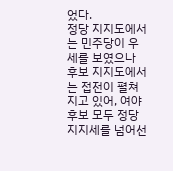었다.
정당 지지도에서는 민주당이 우세를 보였으나 후보 지지도에서는 접전이 펼쳐지고 있어, 여야 후보 모두 정당 지지세를 넘어선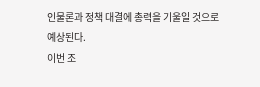인물론과 정책 대결에 총력을 기울일 것으로 예상된다.
이번 조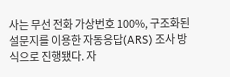사는 무선 전화 가상번호 100%, 구조화된 설문지를 이용한 자동응답(ARS) 조사 방식으로 진행됐다. 자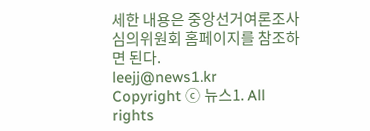세한 내용은 중앙선거여론조사심의위원회 홈페이지를 참조하면 된다.
leejj@news1.kr
Copyright ⓒ 뉴스1. All rights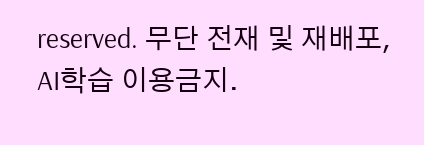reserved. 무단 전재 및 재배포, AI학습 이용금지.